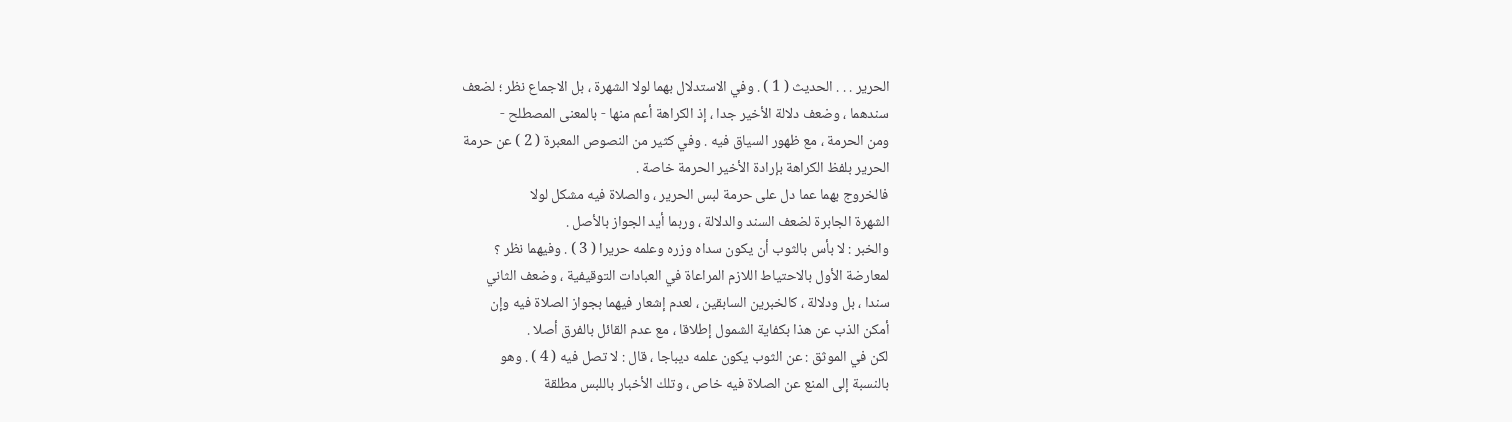الحرير . . . الحديث ( 1 ) . وفي الاستدلال بهما لولا الشهرة ، بل الاجماع نظر ؛ لضعف
سندهما ، وضعف دلالة الأخير جدا ، إذ الكراهة أعم منها - بالمعنى المصطلح -
ومن الحرمة ، مع ظهور السياق فيه . وفي كثير من النصوص المعبرة ( 2 ) عن حرمة
الحرير بلفظ الكراهة بإرادة الأخير الحرمة خاصة .
فالخروج بهما عما دل على حرمة لبس الحرير ، والصلاة فيه مشكل لولا
الشهرة الجابرة لضعف السند والدلالة ، وربما أيد الجواز بالأصل .
والخبر : لا بأس بالثوب أن يكون سداه وزره وعلمه حريرا ( 3 ) . وفيهما نظر ؟
لمعارضة الأول بالاحتياط اللازم المراعاة في العبادات التوقيفية ، وضعف الثاني
سندا ، بل ودلالة ، كالخبرين السابقين ، لعدم إشعار فيهما بجواز الصلاة فيه وإن
أمكن الذب عن هذا بكفاية الشمول إطلاقا ، مع عدم القائل بالفرق أصلا .
لكن في الموثق : عن الثوب يكون علمه ديباجا ، قال : لا تصل فيه ( 4 ) . وهو
بالنسبة إلى المنع عن الصلاة فيه خاص ، وتلك الأخبار باللبس مطلقة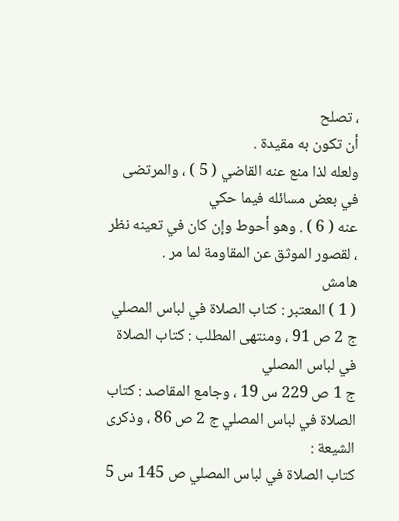، تصلح
أن تكون به مقيدة .
ولعله لذا منع عنه القاضي ( 5 ) ، والمرتضى في بعض مسائله فيما حكي
عنه ( 6 ) . وهو أحوط وإن كان في تعينه نظر ، لقصور الموثق عن المقاومة لما مر .
هامش
( 1 ) المعتبر : كتاب الصلاة في لباس المصلي ج 2 ص 91 ، ومنتهى المطلب : كتاب الصلاة في لباس المصلي
ج 1 ص 229 س 19 ، وجامع المقاصد : كتاب الصلاة في لباس المصلي ج 2 ص 86 ، وذكرى الشيعة :
كتاب الصلاة في لباس المصلي ص 145 س 5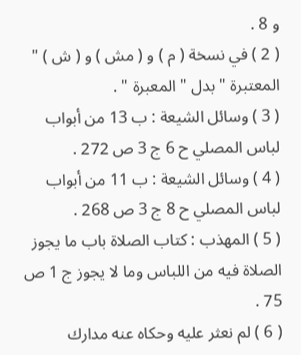و 8 .
( 2 ) في نسخة ( م ) و ( مش ) و ( ش ) " المعتبرة " بدل " المعبرة " .
( 3 ) وسائل الشيعة : ب 13 من أبواب لباس المصلي ح 6 ج 3 ص 272 .
( 4 ) وسائل الشيعة : ب 11 من أبواب لباس المصلي ح 8 ج 3 ص 268 .
( 5 ) المهذب : كتاب الصلاة باب ما يجوز الصلاة فيه من اللباس وما لا يجوز ج 1 ص 75 .
( 6 ) لم نعثر عليه وحكاه عنه مدارك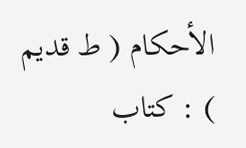الأحكام ( ط قديم ) : كتاب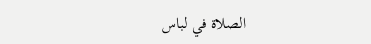الصلاة في لباس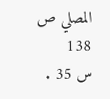المصلي ص 138
س 35 .